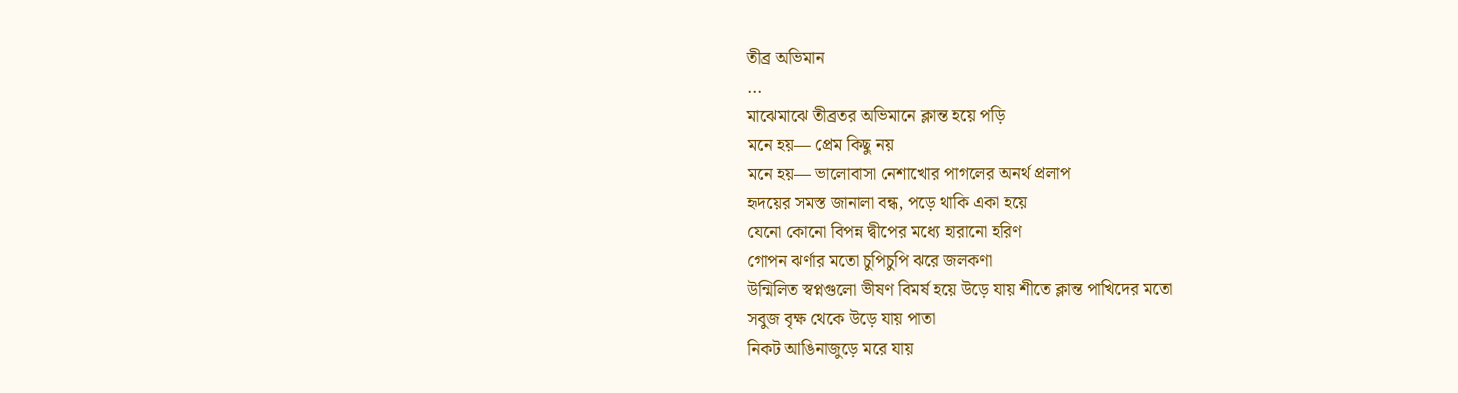তীব্র অভিমান
...
মাঝেমাঝে তীব্রতর অভিমানে ক্লান্ত হয়ে পড়ি
মনে হয়— প্রেম কিছু নয়
মনে হয়— ভালোবাসা নেশাখোর পাগলের অনর্থ প্রলাপ
হৃদয়ের সমস্ত জানালা বন্ধ, পড়ে থাকি একা হয়ে
যেনো কোনো বিপন্ন দ্বীপের মধ্যে হারানো হরিণ
গোপন ঝর্ণার মতো চুপিচুপি ঝরে জলকণা
উন্মিলিত স্বপ্নগুলো ভীষণ বিমর্ষ হয়ে উড়ে যায় শীতে ক্লান্ত পাখিদের মতো
সবুজ বৃক্ষ থেকে উড়ে যায় পাতা
নিকট আঙিনাজুড়ে মরে যায়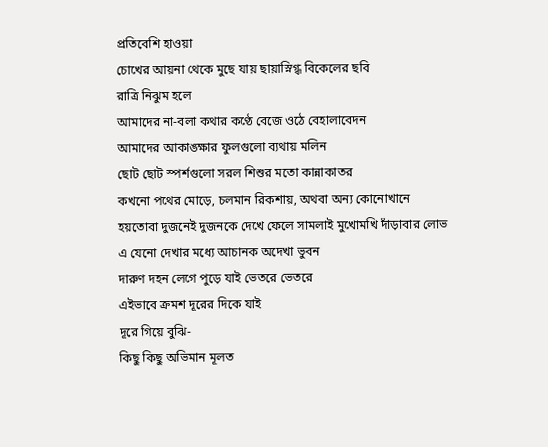প্রতিবেশি হাওয়া
চোখের আয়না থেকে মুছে যায় ছায়াস্নিগ্ধ বিকেলের ছবি
রাত্রি নিঝুম হলে
আমাদের না-বলা কথার কণ্ঠে বেজে ওঠে বেহালাবেদন
আমাদের আকাঙ্ক্ষার ফুলগুলো ব্যথায় মলিন
ছোট ছোট স্পর্শগুলো সরল শিশুর মতো কান্নাকাতর
কখনো পথের মোড়ে, চলমান রিকশায়, অথবা অন্য কোনোখানে
হয়তোবা দুজনেই দুজনকে দেখে ফেলে সামলাই মুখোমখি দাঁড়াবার লোভ
এ যেনো দেখার মধ্যে আচানক অদেখা ভুবন
দারুণ দহন লেগে পুড়ে যাই ভেতরে ভেতরে
এইভাবে ক্রমশ দূরের দিকে যাই
দূরে গিয়ে বুঝি-
কিছু কিছু অভিমান মূলত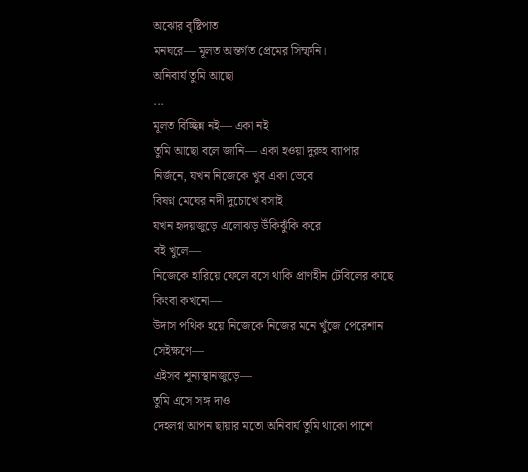অঝোর বৃষ্টিপাত
মনঘরে— মূলত অন্তর্গত প্রেমের সিম্ফনি।
অনিবার্য তুমি আছো
...
মূলত বিচ্ছিন্ন নই— একা নই
তুমি আছো বলে জানি— একা হওয়া দুরুহ ব্যাপার
নির্জনে, যখন নিজেকে খুব একা ভেবে
বিষণ্ন মেঘের নদী দুচোখে বসাই
যখন হৃদয়জুড়ে এলোঝড় উঁকিঝুঁকি করে
বই খুলে—
নিজেকে হারিয়ে ফেলে বসে থাকি প্রাণহীন টেবিলের কাছে
কিংবা কখনো—
উদাস পথিক হয়ে নিজেকে নিজের মনে খুঁজে পেরেশান
সেইক্ষণে—
এইসব শূন্যস্থানজুড়ে—
তুমি এসে সঙ্গ দাও
দেহলগ্ন আপন ছায়ার মতো অনিবার্য তুমি থাকো পাশে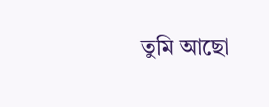তুমি আছো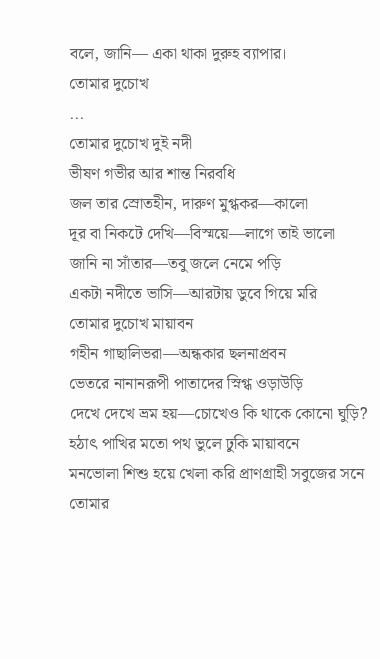বলে, জানি— একা থাকা দুরুহ ব্যাপার।
তোমার দুচোখ
...
তোমার দুচোখ দুই নদী
ভীষণ গভীর আর শান্ত নিরবধি
জল তার স্রোতহীন, দারুণ মুগ্ধকর—কালো
দূর বা নিকটে দেখি—বিস্ময়ে—লাগে তাই ভালো
জানি না সাঁতার—তবু জলে নেমে পড়ি
একটা নদীতে ভাসি—আরটায় ডুবে গিয়ে মরি
তোমার দুচোখ মায়াবন
গহীন গাছালিভরা—অন্ধকার ছলনাপ্রবন
ভেতরে নানানরূপী পাতাদের স্নিগ্ধ ওড়াউড়ি
দেখে দেখে ভ্রম হয়—চোখেও কি থাকে কোনো ঘুড়ি?
হঠাৎ পাখির মতো পথ ভুলে ঢুকি মায়াবনে
মনভোলা শিশু হয়ে খেলা করি প্রাণগ্রাহী সবুজের সনে
তোমার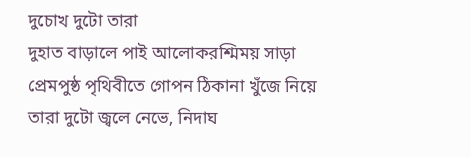দুচোখ দুটো তারা
দুহাত বাড়ালে পাই আলোকরশ্মিময় সাড়া
প্রেমপুষ্ঠ পৃথিবীতে গোপন ঠিকানা খুঁজে নিয়ে
তারা দুটো জ্বলে নেভে, নিদাঘ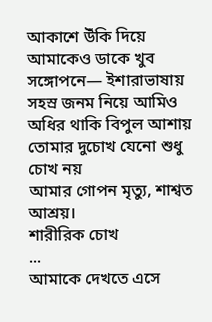আকাশে উঁকি দিয়ে
আমাকেও ডাকে খুব সঙ্গোপনে— ইশারাভাষায়
সহস্র জনম নিয়ে আমিও অধির থাকি বিপুল আশায়
তোমার দুচোখ যেনো শুধু চোখ নয়
আমার গোপন মৃত্যু, শাশ্বত আশ্রয়।
শারীরিক চোখ
...
আমাকে দেখতে এসে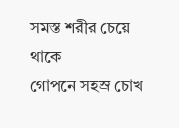সমস্ত শরীর চেয়ে থাকে
গোপনে সহস্র চোখ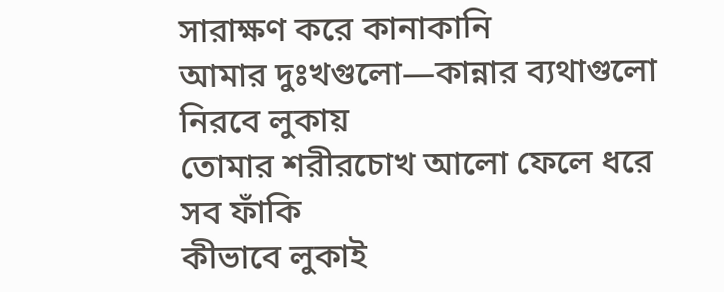সারাক্ষণ করে কানাকানি
আমার দুঃখগুলো—কান্নার ব্যথাগুলো নিরবে লুকায়
তোমার শরীরচোখ আলো ফেলে ধরে সব ফাঁকি
কীভাবে লুকাই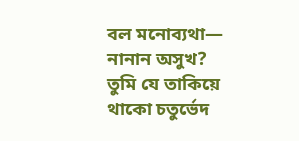বল মনোব্যথা— নানান অসুখ?
তুমি যে তাকিয়ে থাকো চতুর্ভেদ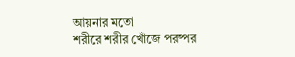আয়নার মতো
শরীরে শরীর খোঁজে পরষ্পর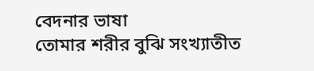বেদনার ভাষা
তোমার শরীর বুঝি সংখ্যাতীত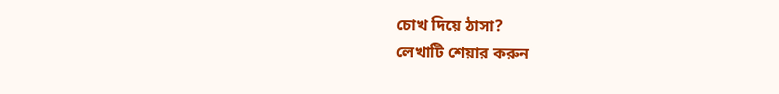চোখ দিয়ে ঠাসা?
লেখাটি শেয়ার করুন